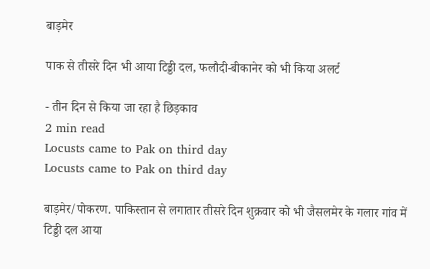बाड़मेर

पाक से तीसरे दिन भी आया टिड्डी दल, फलौदी-बीकानेर को भी किया अलर्ट

- तीन दिन से किया जा रहा है छिड़काव
2 min read
Locusts came to Pak on third day
Locusts came to Pak on third day

बाड़मेर/पोकरण. पाकिस्तान से लगातार तीसरे दिन शुक्रवार को भी जैसलमेर के गलार गांव में टिड्डी दल आया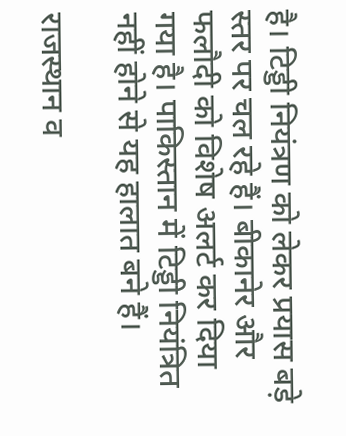है। टिड्डी नियंत्रण को लेकर प्रयास बड़े स्तर पर चल रहे हैं। बीकानेर और फलौदी को विशेष अलर्ट कर दिया गया है। पाकिस्तान में टिड्डी नियंत्रित नहीं होने से यह हालात बने हैं।

राजस्थान व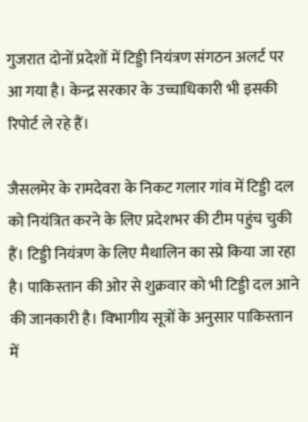गुजरात दोनों प्रदेशों में टिड्डी नियंत्रण संगठन अलर्ट पर आ गया है। केन्द्र सरकार के उच्चाधिकारी भी इसकी रिपोर्ट ले रहे हैं।

जैसलमेर के रामदेवरा के निकट गलार गांव में टिड्डी दल को नियंत्रित करने के लिए प्रदेशभर की टीम पहुंच चुकी हैं। टिड्डी नियंत्रण के लिए मैथालिन का स्प्रे किया जा रहा है। पाकिस्तान की ओर से शुक्रवार को भी टिड्डी दल आने की जानकारी है। विभागीय सूत्रों के अनुसार पाकिस्तान में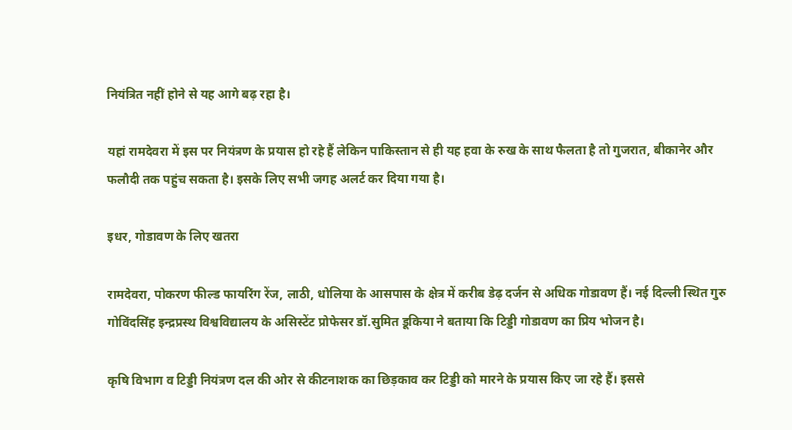नियंत्रित नहीं होने से यह आगे बढ़ रहा है।

यहां रामदेवरा में इस पर नियंत्रण के प्रयास हो रहे हैं लेकिन पाकिस्तान से ही यह हवा के रुख के साथ फैलता है तो गुजरात, बीकानेर और फलौदी तक पहुंच सकता है। इसके लिए सभी जगह अलर्ट कर दिया गया है।

इधर, गोडावण के लिए खतरा

रामदेवरा, पोकरण फील्ड फायरिंग रेंज, लाठी, धोलिया के आसपास के क्षेत्र में करीब डेढ़ दर्जन से अधिक गोडावण हैं। नई दिल्ली स्थित गुरु गोविंदसिंह इन्द्रप्रस्थ विश्वविद्यालय के असिस्टेंट प्रोफेसर डॉ.सुमित डूकिया ने बताया कि टिड्डी गोडावण का प्रिय भोजन है।

कृषि विभाग व टिड्डी नियंत्रण दल की ओर से कीटनाशक का छिड़काव कर टिड्डी को मारने के प्रयास किए जा रहे हैं। इससे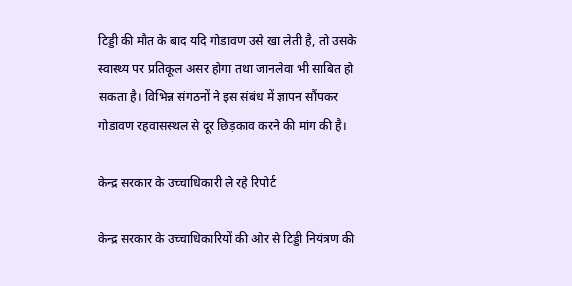टिड्डी की मौत के बाद यदि गोडावण उसे खा लेती है, तो उसके स्वास्थ्य पर प्रतिकूल असर होगा तथा जानलेवा भी साबित हो सकता है। विभिन्न संगठनों ने इस संबंध में ज्ञापन सौंपकर गोडावण रहवासस्थल से दूर छिड़काव करने की मांग की है।

केन्द्र सरकार के उच्चाधिकारी ले रहे रिपोर्ट

केन्द्र सरकार के उच्चाधिकारियों की ओर से टिड्डी नियंत्रण की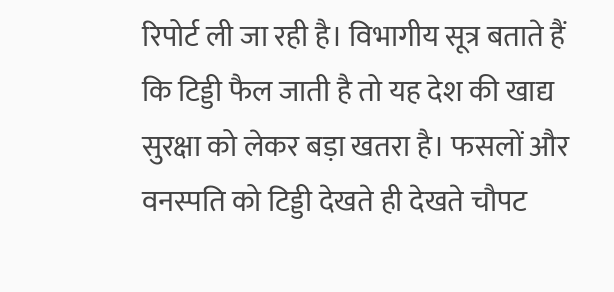रिपोर्ट ली जा रही है। विभागीय सूत्र बताते हैं कि टिड्डी फैल जाती है तो यह देश की खाद्य सुरक्षा को लेकर बड़ा खतरा है। फसलों और वनस्पति को टिड्डी देखते ही देखते चौपट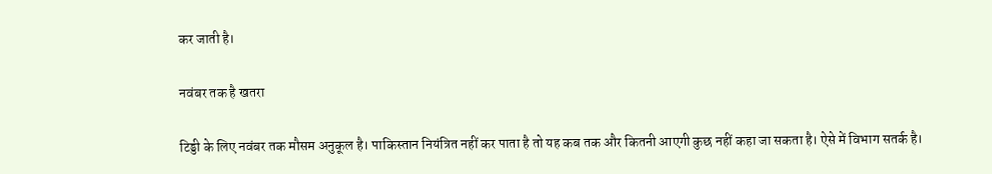कर जाती है।

नवंबर तक है खतरा

टिड्डी के लिए नवंबर तक मौसम अनुकूल है। पाकिस्तान नियंत्रित नहीं कर पाता है तो यह कब तक और कितनी आएगी कुछ नहीं कहा जा सकता है। ऐसे में विभाग सतर्क है।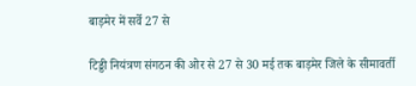बाड़मेर में सर्वे 27 से

टिड्डी नियंत्रण संगठन की ओर से 27 से 30 मई तक बाड़मेर जिले के सीमावर्ती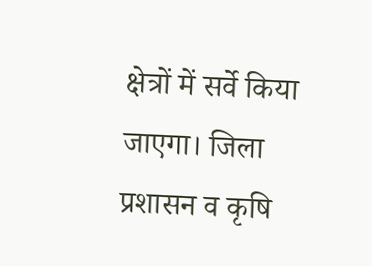क्षेत्रों में सर्वे किया जाएगा। जिला प्रशासन व कृषि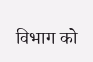विभाग को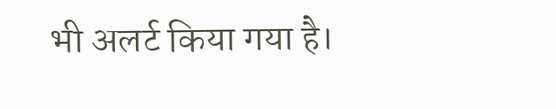भी अलर्ट किया गया है।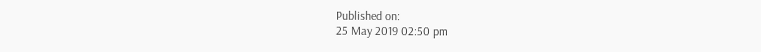Published on:
25 May 2019 02:50 pm